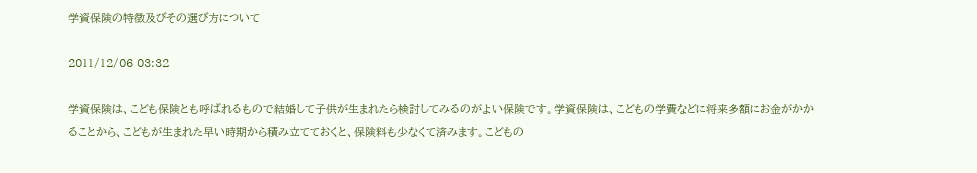学資保険の特徴及びその選び方について

2011/12/06 03:32

学資保険は、こども保険とも呼ばれるもので結婚して子供が生まれたら検討してみるのがよい保険です。学資保険は、こどもの学費などに将来多額にお金がかかることから、こどもが生まれた早い時期から積み立てておくと、保険料も少なくて済みます。こどもの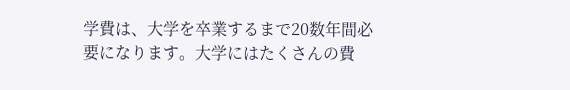学費は、大学を卒業するまで20数年間必要になります。大学にはたくさんの費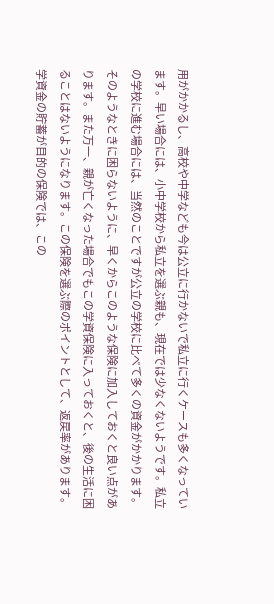用がかかるし、高校や中学なども今は公立に行かないで私立に行くケースも多くなっています。早い場合には、小中学校から私立を選ぶ親も、現在では少なくないようです。私立の学校に進む場合には、当然のことですが公立の学校に比べて多くの資金がかかります。そのようなときに困らないように、早くからこのような保険に加入しておくと良い点があります。また万一、親が亡くなった場合でもこの学資保険に入っておくと、後の生活に困ることはないようになります。この保険を選ぶ際のポイントとして、返戻率があります。学資金の貯蓄が目的の保険では、この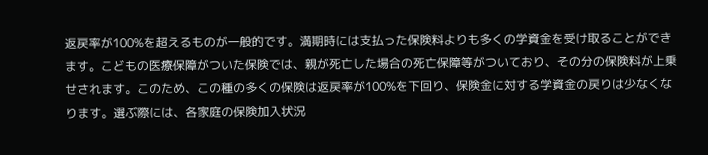返戻率が100%を超えるものが一般的です。満期時には支払った保険料よりも多くの学資金を受け取ることができます。こどもの医療保障がついた保険では、親が死亡した場合の死亡保障等がついており、その分の保険料が上乗せされます。このため、この種の多くの保険は返戻率が100%を下回り、保険金に対する学資金の戻りは少なくなります。選ぶ際には、各家庭の保険加入状況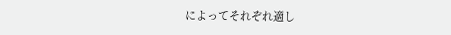によってそれぞれ適し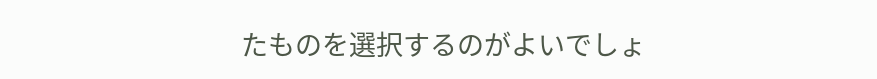たものを選択するのがよいでしょ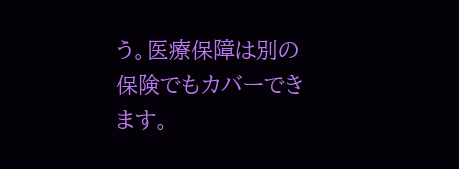う。医療保障は別の保険でもカバーできます。